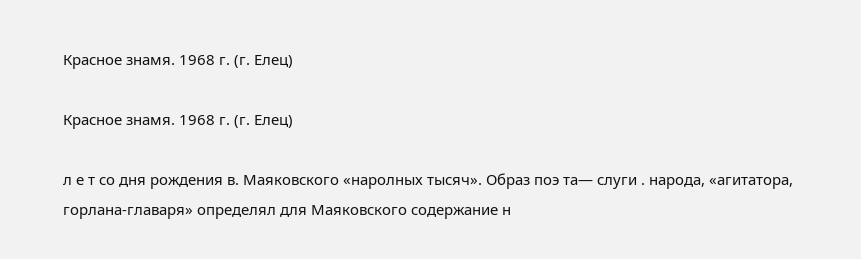Красное знамя. 1968 г. (г. Елец)

Красное знамя. 1968 г. (г. Елец)

л е т со дня рождения в. Маяковского «наролных тысяч». Образ поэ та— слуги . народа, «агитатора, горлана-главаря» определял для Маяковского содержание н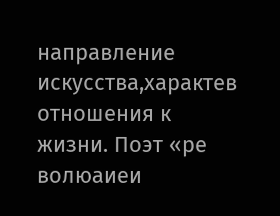направление искусства,характев отношения к жизни. Поэт «ре волюаиеи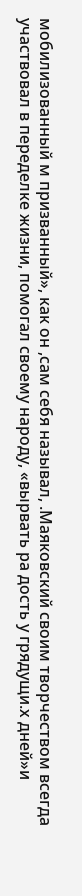мобилизованный м призванный», как он ,сам себя называл, .Маяковский своим творчеством всегда участвовал в переделке жизни, помогал своему народу, «вырвать ра дость у грядущи.х дней»и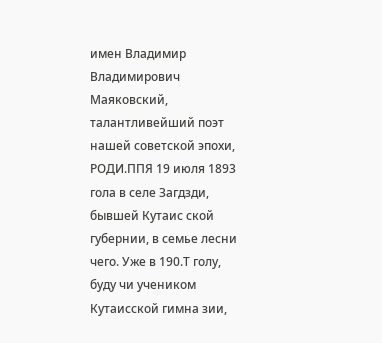имен Владимир Владимирович Маяковский, талантливейший поэт нашей советской эпохи, РОДИ.ППЯ 19 июля 1893 гола в селе Загдзди, бывшей Кутаис ской губернии, в семье лесни чего. Уже в 190.Т голу, буду чи учеником Кутаисской гимна зии,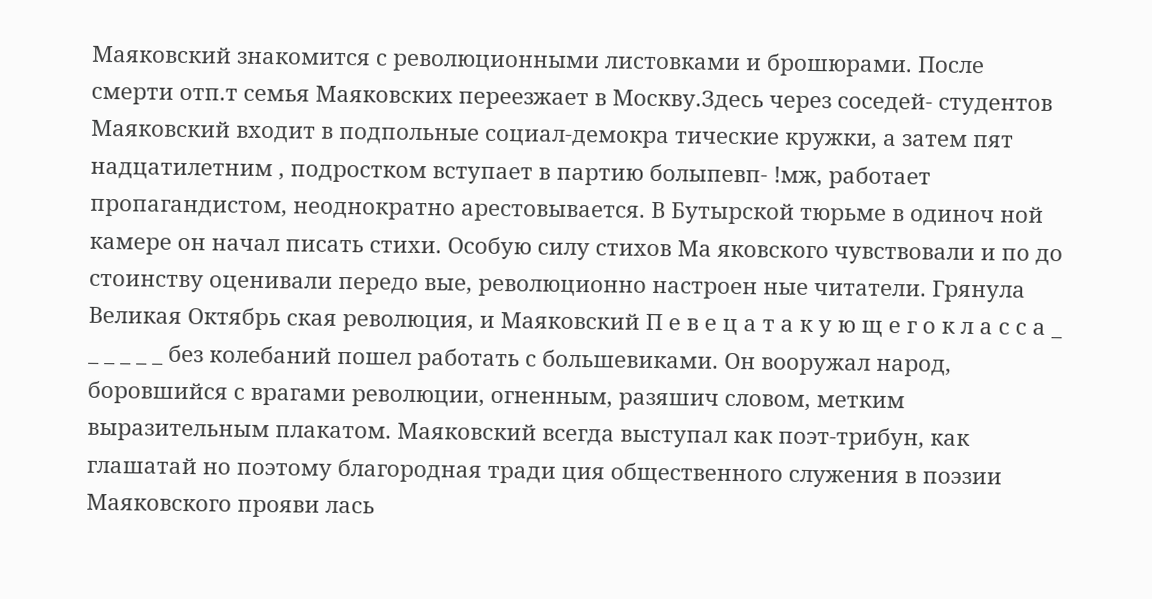Маяковский знакомится с революционными листовками и брошюрами. После смерти отп.т семья Маяковских переезжает в Москву.Здесь через соседей- студентов Маяковский входит в подпольные социал-демокра тические кружки, а затем пят надцатилетним , подростком вступает в партию болыпевп- !мж, работает пропагандистом, неоднократно арестовывается. В Бутырской тюрьме в одиноч ной камере он начал писать стихи. Особую силу стихов Ма яковского чувствовали и по до стоинству оценивали передо вые, революционно настроен ные читатели. Грянула Великая Октябрь ская революция, и Маяковский П е в е ц а т а к у ю щ е г о к л а с с а _ _ _ _ _ _ без колебаний пошел работать с большевиками. Он вооружал народ, боровшийся с врагами революции, огненным, разяшич словом, метким выразительным плакатом. Маяковский всегда выступал как поэт-трибун, как глашатай но поэтому благородная тради ция общественного служения в поэзии Маяковского прояви лась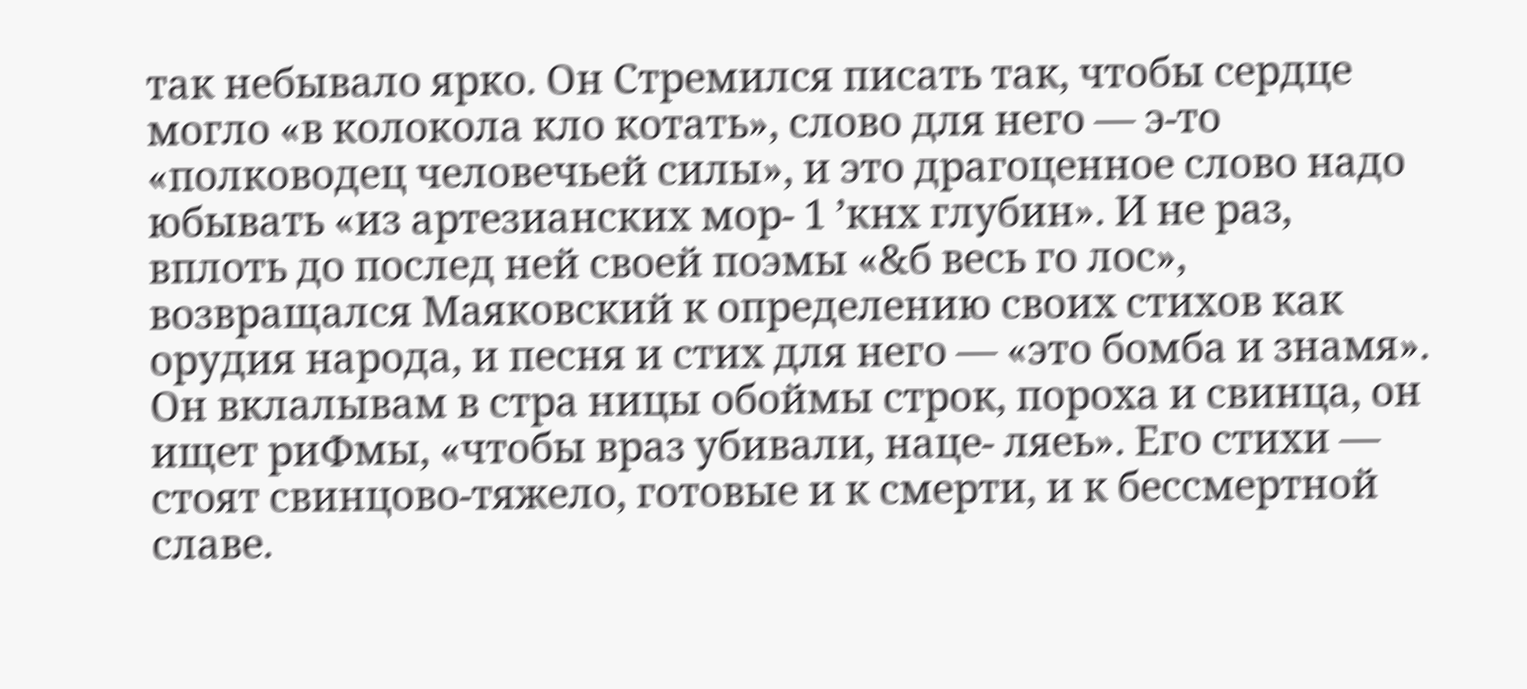так небывало ярко. Он Стремился писать так, чтобы сердце могло «в колокола кло котать», слово для него — э-то «полководец человечьей силы», и это драгоценное слово надо юбывать «из артезианских мор- 1 ’кнх глубин». И не раз, вплоть до послед ней своей поэмы «&б весь го лос», возвращался Маяковский к определению своих стихов как орудия народа, и песня и стих для него — «это бомба и знамя». Он вклалывам в стра ницы обоймы строк, пороха и свинца, он ищет риФмы, «чтобы враз убивали, наце- ляеь». Его стихи — стоят свинцово-тяжело, готовые и к смерти, и к бессмертной славе.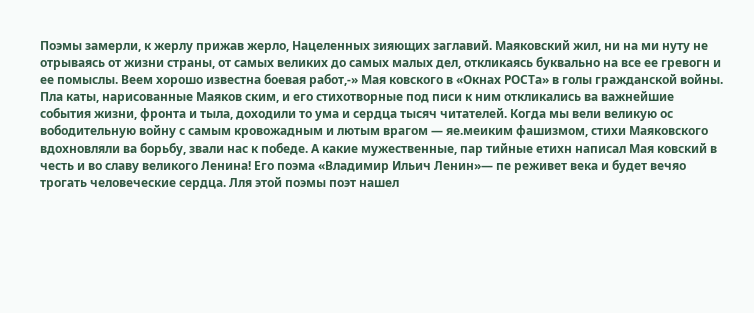Поэмы замерли, к жерлу прижав жерло, Нацеленных зияющих заглавий. Маяковский жил, ни на ми нуту не отрываясь от жизни страны, от самых великих до самых малых дел, откликаясь буквально на все ее гревогн и ее помыслы. Веем хорошо известна боевая работ,-» Мая ковского в «Окнах РОСТа» в голы гражданской войны. Пла каты, нарисованные Маяков ским, и его стихотворные под писи к ним откликались ва важнейшие события жизни, фронта и тыла, доходили то ума и сердца тысяч читателей. Когда мы вели великую ос вободительную войну с самым кровожадным и лютым врагом — яе.меиким фашизмом, стихи Маяковского вдохновляли ва борьбу, звали нас к победе. А какие мужественные, пар тийные етихн написал Мая ковский в честь и во славу великого Ленина! Его поэма «Владимир Ильич Ленин»— пе реживет века и будет вечяо трогать человеческие сердца. Лля этой поэмы поэт нашел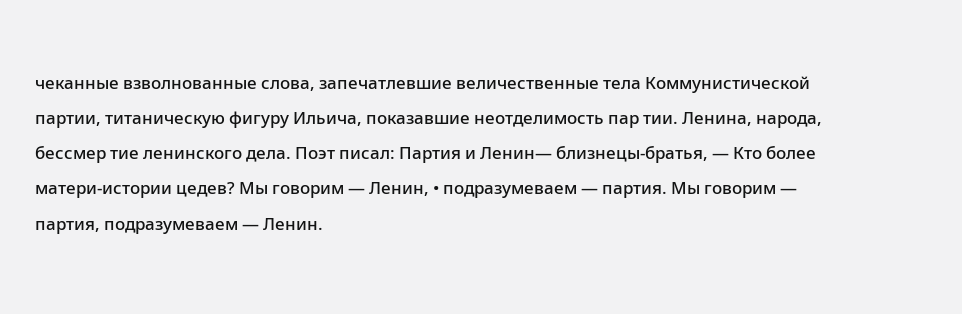чеканные взволнованные слова, запечатлевшие величественные тела Коммунистической партии, титаническую фигуру Ильича, показавшие неотделимость пар тии. Ленина, народа, бессмер тие ленинского дела. Поэт писал: Партия и Ленин— близнецы-братья, — Кто более матери-истории цедев? Мы говорим — Ленин, • подразумеваем — партия. Мы говорим — партия, подразумеваем — Ленин.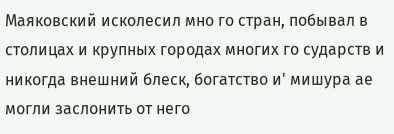Маяковский исколесил мно го стран, побывал в столицах и крупных городах многих го сударств и никогда внешний блеск, богатство и' мишура ае могли заслонить от него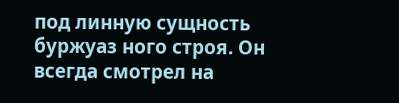под линную сущность буржуаз ного строя. Он всегда смотрел на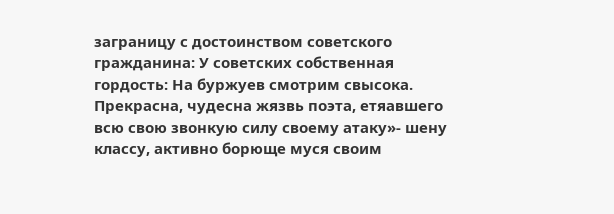заграницу с достоинством советского гражданина: У советских собственная гордость: На буржуев смотрим свысока. Прекрасна, чудесна жязвь поэта, етяавшего всю свою звонкую силу своему атаку»- шену классу, активно борюще муся своим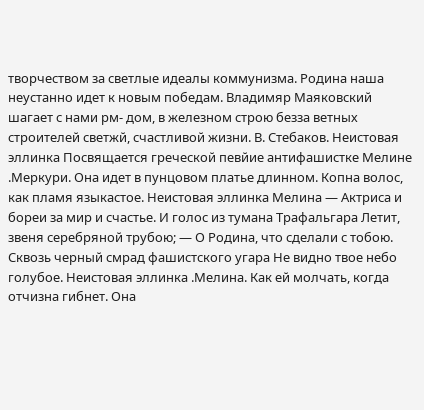творчеством за светлые идеалы коммунизма. Родина наша неустанно идет к новым победам. Владимяр Маяковский шагает с нами рм- дом, в железном строю безза ветных строителей светжй, счастливой жизни. В. Стебаков. Неистовая эллинка Посвящается греческой певйие антифашистке Мелине .Меркури. Она идет в пунцовом платье длинном. Копна волос, как пламя языкастое. Неистовая эллинка Мелина — Актриса и бореи за мир и счастье. И голос из тумана Трафальгара Летит, звеня серебряной трубою; — О Родина, что сделали с тобою. Сквозь черный смрад фашистского угара Не видно твое небо голубое. Неистовая эллинка .Мелина. Как ей молчать, когда отчизна гибнет. Она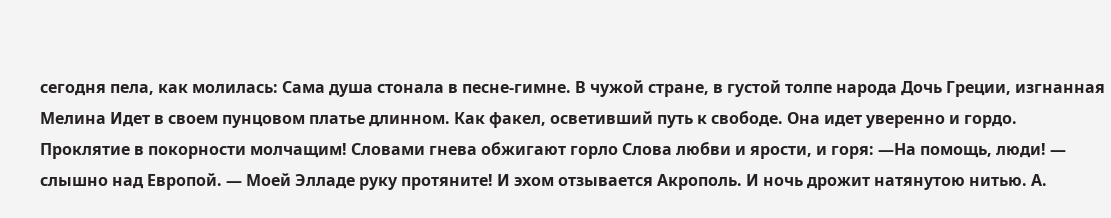сегодня пела, как молилась: Сама душа стонала в песне-гимне. В чужой стране, в густой толпе народа Дочь Греции, изгнанная Мелина Идет в своем пунцовом платье длинном. Как факел, осветивший путь к свободе. Она идет уверенно и гордо. Проклятие в покорности молчащим! Словами гнева обжигают горло Слова любви и ярости, и горя: —На помощь, люди! — слышно над Европой. — Моей Элладе руку протяните! И эхом отзывается Акрополь. И ночь дрожит натянутою нитью. А.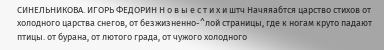СИНЕЛЬНИКОВА. ИГОРЬ ФЕДОРИН Н о в ы е с т и х и штч Начяяабтся царство стихов от холодного царства снегов, от безжизненно-^лой страницы, где к ногам круто падают птицы. от бурана, от лютого града, от чужого холодного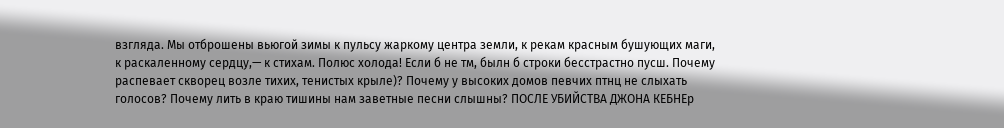взгляда. Мы отброшены вьюгой зимы к пульсу жаркому центра земли, к рекам красным бушующих маги, к раскаленному сердцу,— к стихам. Полюс холода! Если б не тм, былн б строки бесстрастно пусш. Почему распевает скворец возле тихих, тенистых крыле)? Почему у высоких домов певчих птнц не слыхать голосов? Почему лить в краю тишины нам заветные песни слышны? ПОСЛЕ УБИЙСТВА ДЖОНА КЕБНЕр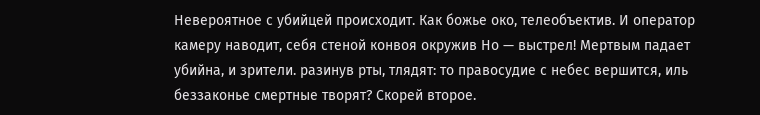Невероятное с убийцей происходит. Как божье око, телеобъектив. И оператор камеру наводит, себя стеной конвоя окружив Но — выстрел! Мертвым падает убийна, и зрители. разинув рты, тлядят: то правосудие с небес вершится, иль беззаконье смертные творят? Скорей второе.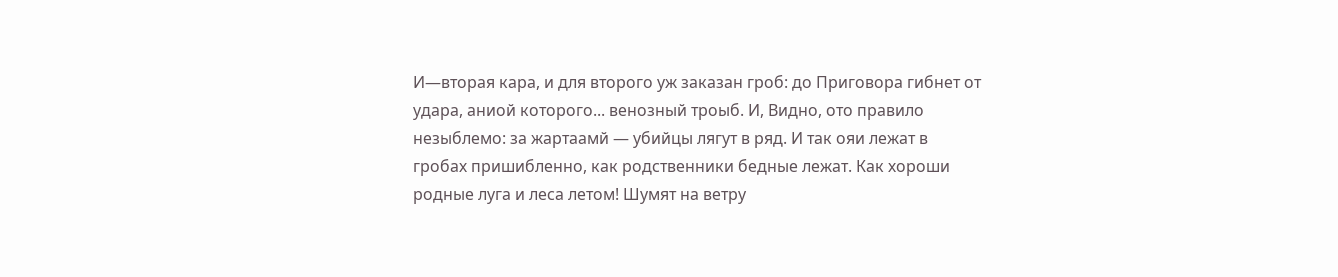И—вторая кара, и для второго уж заказан гроб: до Приговора гибнет от удара, аниой которого... венозный троыб. И, Видно, ото правило незыблемо: за жартаамй — убийцы лягут в ряд. И так ояи лежат в гробах пришибленно, как родственники бедные лежат. Как хороши родные луга и леса летом! Шумят на ветру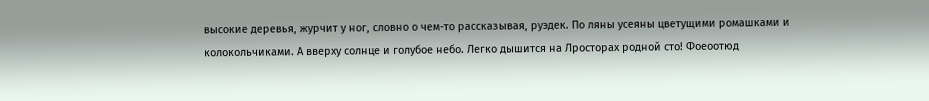высокие деревья, журчит у ног, словно о чем-то рассказывая, руэдек. По ляны усеяны цветущими ромашками и колокольчиками. А вверху солнце и голубое небо. Легко дышится на Лросторах родной сто! Фоеоотюд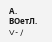А. ВОетЛ. V- /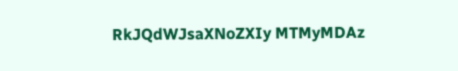RkJQdWJsaXNoZXIy MTMyMDAz